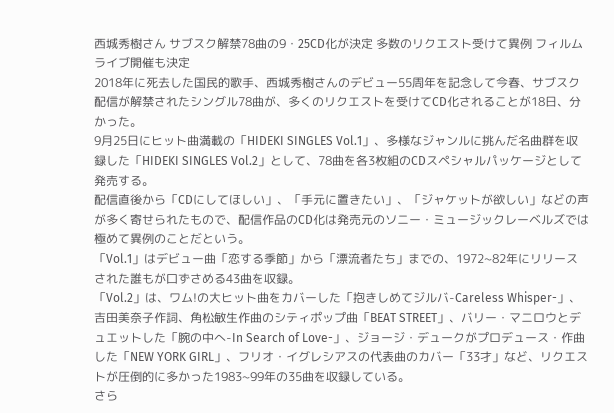西城秀樹さん サブスク解禁78曲の9・25CD化が決定 多数のリクエスト受けて異例 フィルムライブ開催も決定
2018年に死去した国民的歌手、西城秀樹さんのデビュー55周年を記念して今春、サブスク配信が解禁されたシングル78曲が、多くのリクエストを受けてCD化されることが18日、分かった。
9月25日にヒット曲満載の「HIDEKI SINGLES Vol.1」、多様なジャンルに挑んだ名曲群を収録した「HIDEKI SINGLES Vol.2」として、78曲を各3枚組のCDスペシャルパッケージとして発売する。
配信直後から「CDにしてほしい」、「手元に置きたい」、「ジャケットが欲しい」などの声が多く寄せられたもので、配信作品のCD化は発売元のソニー・ミュージックレーベルズでは極めて異例のことだという。
「Vol.1」はデビュー曲「恋する季節」から「漂流者たち」までの、1972~82年にリリースされた誰もが口ずさめる43曲を収録。
「Vol.2」は、ワム!の大ヒット曲をカバーした「抱きしめてジルバ-Careless Whisper-」、吉田美奈子作詞、角松敏生作曲のシティポップ曲「BEAT STREET」、バリー・マニロウとデュエットした「腕の中へ-In Search of Love-」、ジョージ・デュークがプロデュース・作曲した「NEW YORK GIRL」、フリオ・イグレシアスの代表曲のカバー「33才」など、リクエストが圧倒的に多かった1983~99年の35曲を収録している。
さら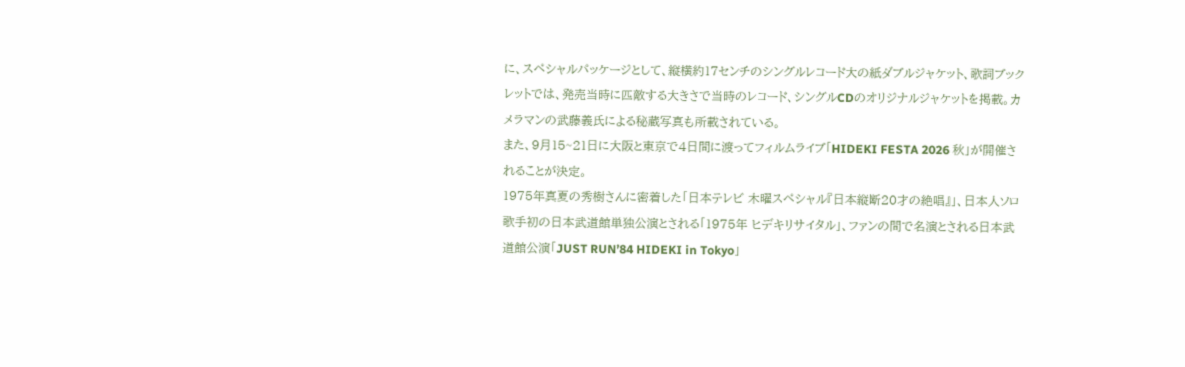に、スペシャルパッケージとして、縦横約17センチのシングルレコード大の紙ダブルジャケット、歌詞ブックレットでは、発売当時に匹敵する大きさで当時のレコード、シングルCDのオリジナルジャケットを掲載。カメラマンの武藤義氏による秘蔵写真も所載されている。
また、9月15~21日に大阪と東京で4日間に渡ってフィルムライブ「HIDEKI FESTA 2026 秋」が開催されることが決定。
1975年真夏の秀樹さんに密着した「日本テレビ 木曜スペシャル『日本縦断20才の絶唱』」、日本人ソロ歌手初の日本武道館単独公演とされる「1975年 ヒデキリサイタル」、ファンの間で名演とされる日本武道館公演「JUST RUN’84 HIDEKI in Tokyo」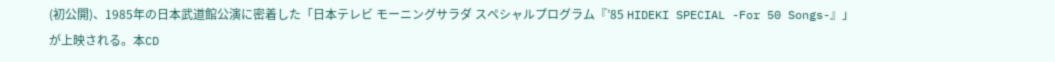(初公開)、1985年の日本武道館公演に密着した「日本テレビ モーニングサラダ スペシャルプログラム『’85 HIDEKI SPECIAL -For 50 Songs-』」が上映される。本CD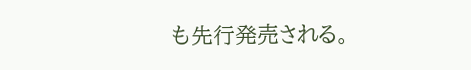も先行発売される。